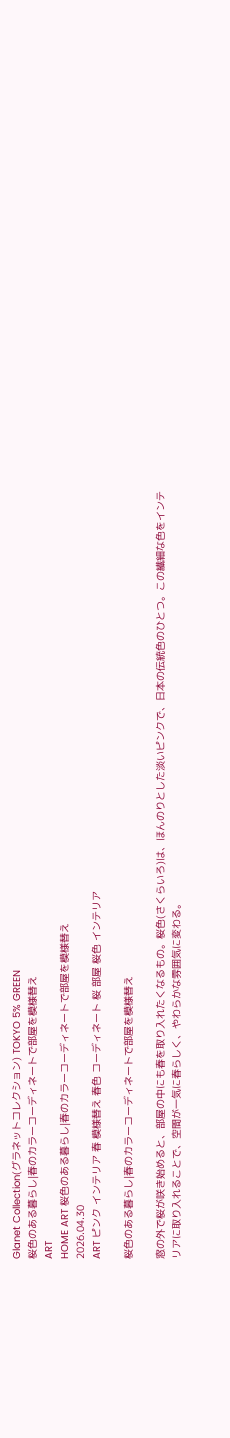Glanet Collection(グラネットコレクション) TOKYO 5% GREEN
桜色のある暮らし|春のカラーコーディネートで部屋を模様替え
ART
HOME ART 桜色のある暮らし|春のカラーコーディネートで部屋を模様替え
2026.04.30
ART ピンク インテリア 春 模様替え 春色 コーディネート 桜 部屋 桜色 インテリア

桜色のある暮らし|春のカラーコーディネートで部屋を模様替え

窓の外で桜が咲き始めると、部屋の中にも春を取り入れたくなるもの。桜色(さくらいろ)は、ほんのりとした淡いピンクで、日本の伝統色のひとつ。この繊細な色をインテリアに取り入れることで、空間が一気に春らしく、やわらかな雰囲気に変わる。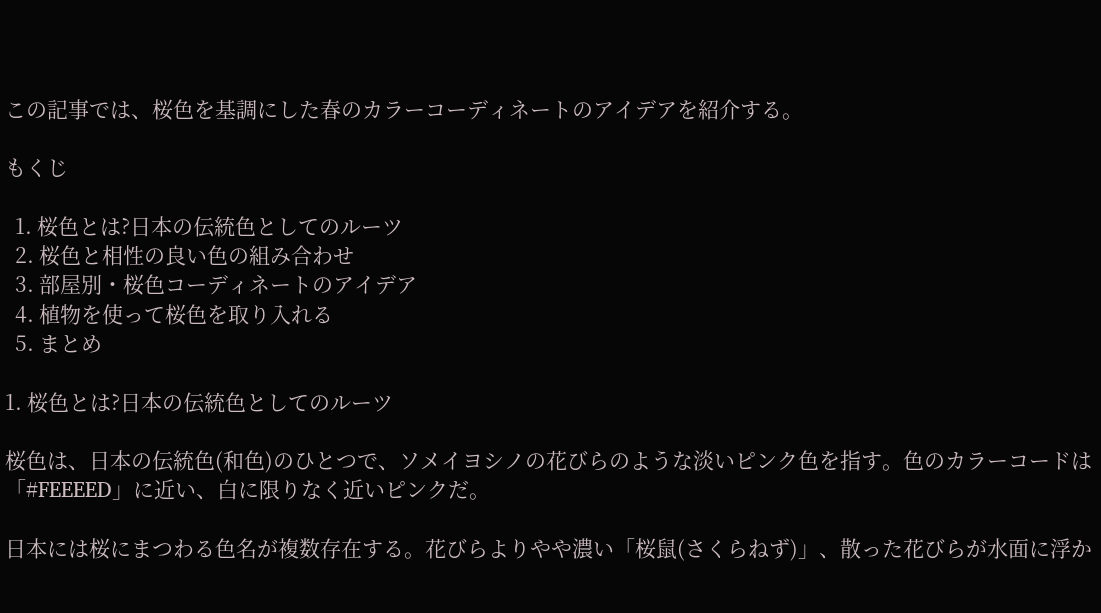この記事では、桜色を基調にした春のカラーコーディネートのアイデアを紹介する。

もくじ

  1. 桜色とは?日本の伝統色としてのルーツ
  2. 桜色と相性の良い色の組み合わせ
  3. 部屋別・桜色コーディネートのアイデア
  4. 植物を使って桜色を取り入れる
  5. まとめ

1. 桜色とは?日本の伝統色としてのルーツ

桜色は、日本の伝統色(和色)のひとつで、ソメイヨシノの花びらのような淡いピンク色を指す。色のカラーコードは「#FEEEED」に近い、白に限りなく近いピンクだ。

日本には桜にまつわる色名が複数存在する。花びらよりやや濃い「桜鼠(さくらねず)」、散った花びらが水面に浮か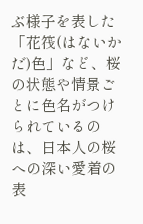ぶ様子を表した「花筏(はないかだ)色」など、桜の状態や情景ごとに色名がつけられているのは、日本人の桜への深い愛着の表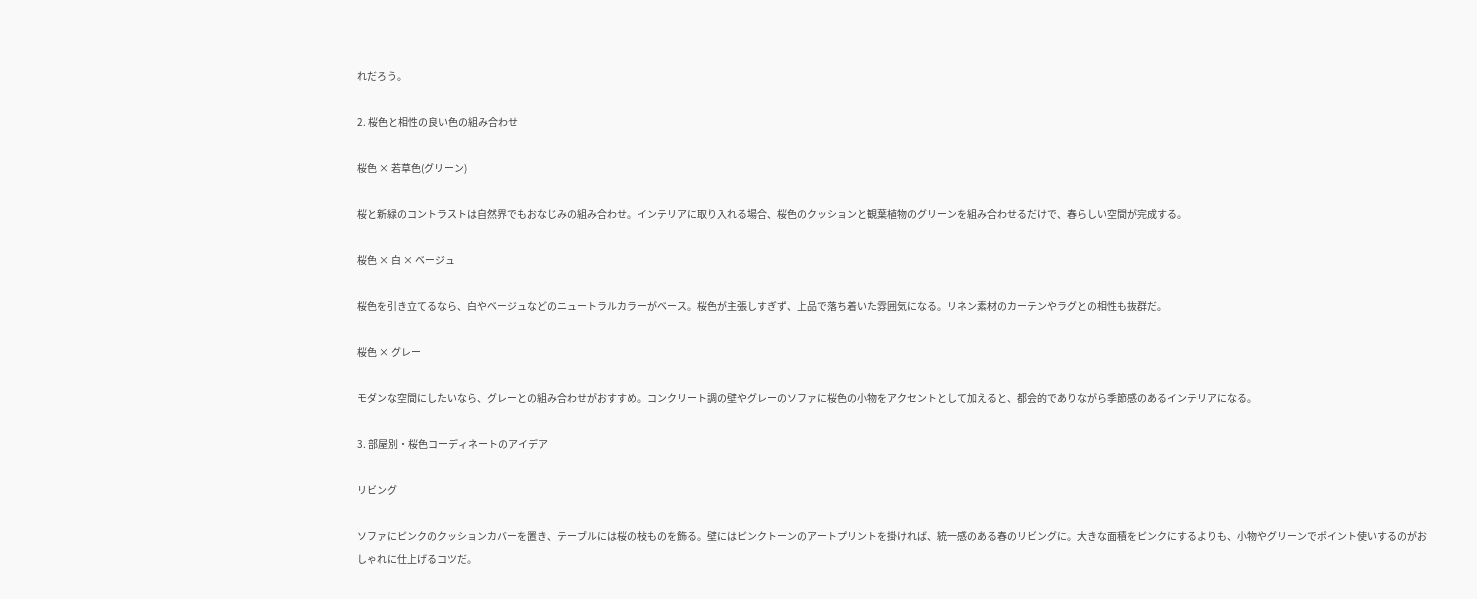れだろう。

2. 桜色と相性の良い色の組み合わせ

桜色 × 若草色(グリーン)

桜と新緑のコントラストは自然界でもおなじみの組み合わせ。インテリアに取り入れる場合、桜色のクッションと観葉植物のグリーンを組み合わせるだけで、春らしい空間が完成する。

桜色 × 白 × ベージュ

桜色を引き立てるなら、白やベージュなどのニュートラルカラーがベース。桜色が主張しすぎず、上品で落ち着いた雰囲気になる。リネン素材のカーテンやラグとの相性も抜群だ。

桜色 × グレー

モダンな空間にしたいなら、グレーとの組み合わせがおすすめ。コンクリート調の壁やグレーのソファに桜色の小物をアクセントとして加えると、都会的でありながら季節感のあるインテリアになる。

3. 部屋別・桜色コーディネートのアイデア

リビング

ソファにピンクのクッションカバーを置き、テーブルには桜の枝ものを飾る。壁にはピンクトーンのアートプリントを掛ければ、統一感のある春のリビングに。大きな面積をピンクにするよりも、小物やグリーンでポイント使いするのがおしゃれに仕上げるコツだ。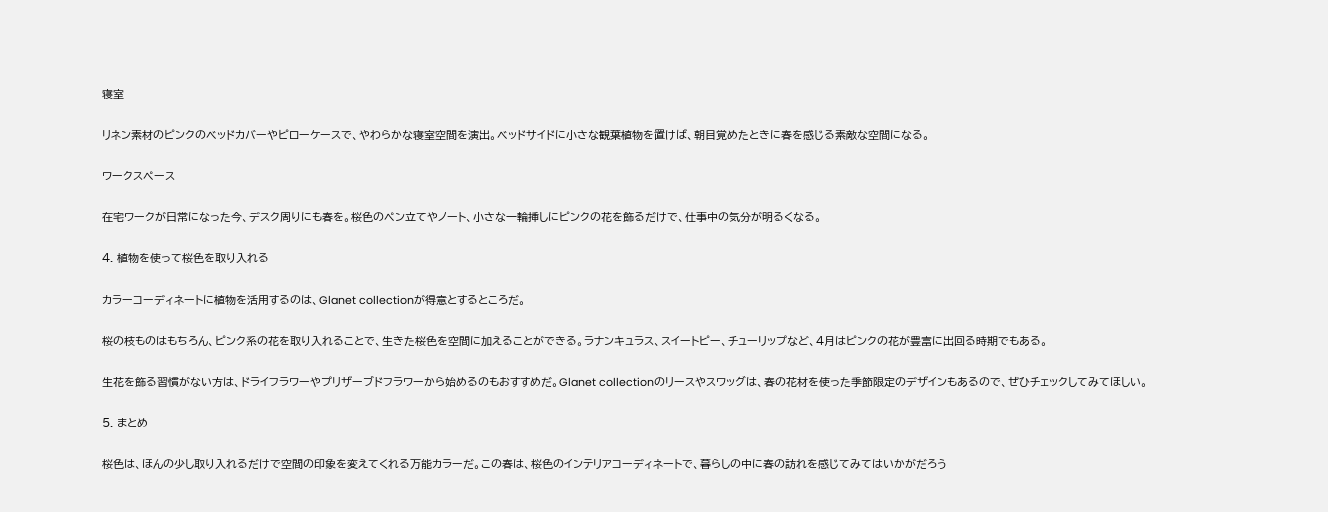寝室

リネン素材のピンクのベッドカバーやピローケースで、やわらかな寝室空間を演出。ベッドサイドに小さな観葉植物を置けば、朝目覚めたときに春を感じる素敵な空間になる。

ワークスペース

在宅ワークが日常になった今、デスク周りにも春を。桜色のペン立てやノート、小さな一輪挿しにピンクの花を飾るだけで、仕事中の気分が明るくなる。

4. 植物を使って桜色を取り入れる

カラーコーディネートに植物を活用するのは、Glanet collectionが得意とするところだ。

桜の枝ものはもちろん、ピンク系の花を取り入れることで、生きた桜色を空間に加えることができる。ラナンキュラス、スイートピー、チューリップなど、4月はピンクの花が豊富に出回る時期でもある。

生花を飾る習慣がない方は、ドライフラワーやプリザーブドフラワーから始めるのもおすすめだ。Glanet collectionのリースやスワッグは、春の花材を使った季節限定のデザインもあるので、ぜひチェックしてみてほしい。

5. まとめ

桜色は、ほんの少し取り入れるだけで空間の印象を変えてくれる万能カラーだ。この春は、桜色のインテリアコーディネートで、暮らしの中に春の訪れを感じてみてはいかがだろう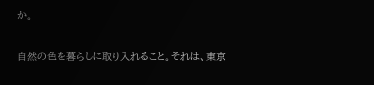か。

自然の色を暮らしに取り入れること。それは、東京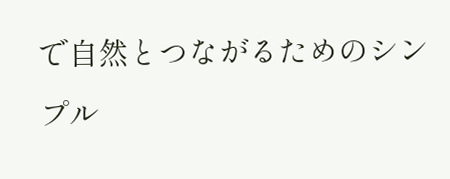で自然とつながるためのシンプル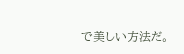で美しい方法だ。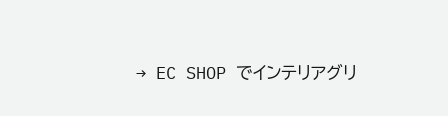→ EC SHOP でインテリアグリ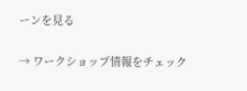ーンを見る

→ ワークショップ情報をチェック